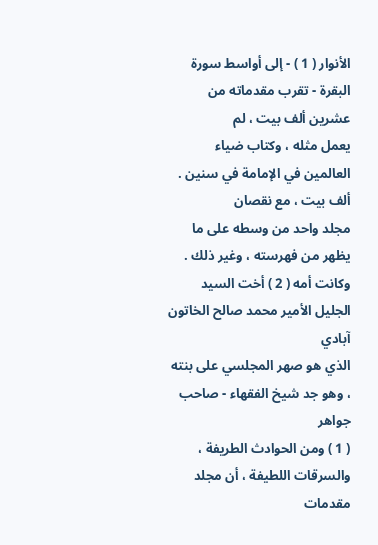الأنوار ( 1 ) - إلى أواسط سورة البقرة - تقرب مقدماته من عشرين ألف بيت ، لم
يعمل مثله ، وكتاب ضياء العالمين في الإمامة في سنين . ألف بيت ، مع نقصان
مجلد واحد من وسطه على ما يظهر من فهرسته ، وغير ذلك .
وكانت أمه ( 2 ) أخت السيد الجليل الأمير محمد صالح الخاتون آبادي
الذي هو صهر المجلسي على بنته ، وهو جد شيخ الفقهاء - صاحب جواهر
( 1 ) ومن الحوادث الطريفة ، والسرقات اللطيفة ، أن مجلد مقدمات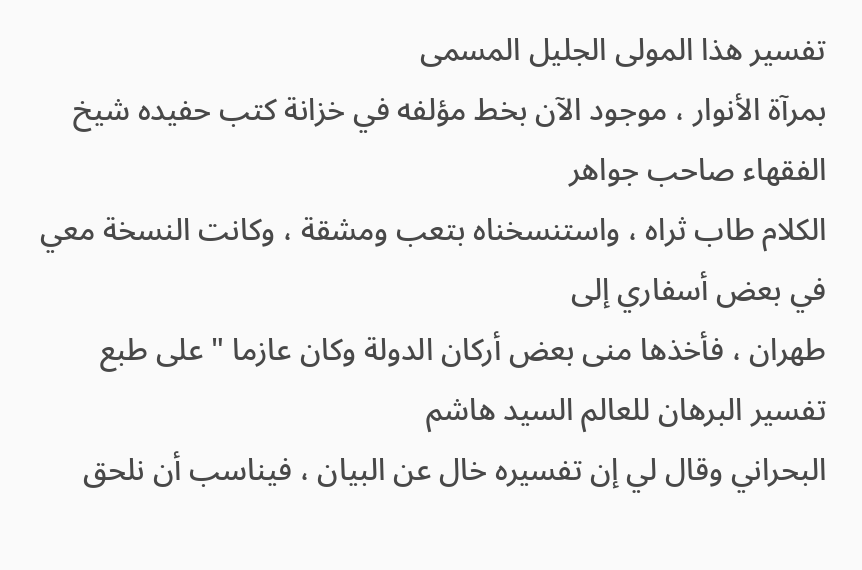تفسير هذا المولى الجليل المسمى
بمرآة الأنوار ، موجود الآن بخط مؤلفه في خزانة كتب حفيده شيخ الفقهاء صاحب جواهر
الكلام طاب ثراه ، واستنسخناه بتعب ومشقة ، وكانت النسخة معي في بعض أسفاري إلى
طهران ، فأخذها منى بعض أركان الدولة وكان عازما " على طبع تفسير البرهان للعالم السيد هاشم
البحراني وقال لي إن تفسيره خال عن البيان ، فيناسب أن نلحق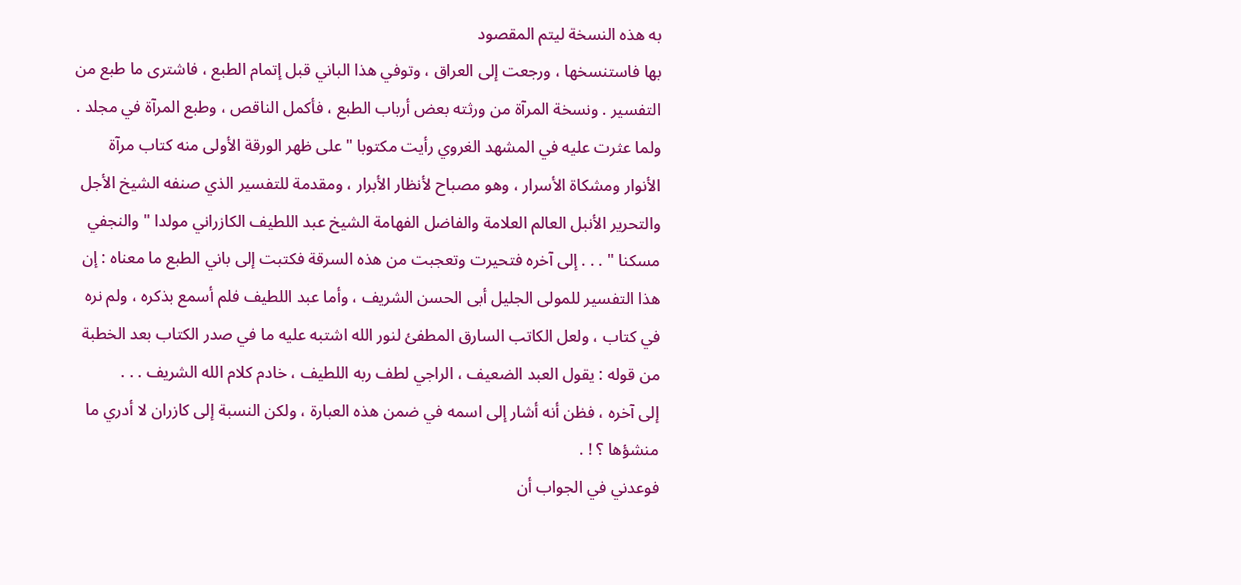به هذه النسخة ليتم المقصود
بها فاستنسخها ، ورجعت إلى العراق ، وتوفي هذا الباني قبل إتمام الطبع ، فاشترى ما طبع من
التفسير . ونسخة المرآة من ورثته بعض أرباب الطبع ، فأكمل الناقص ، وطبع المرآة في مجلد .
ولما عثرت عليه في المشهد الغروي رأيت مكتوبا " على ظهر الورقة الأولى منه كتاب مرآة
الأنوار ومشكاة الأسرار ، وهو مصباح لأنظار الأبرار ، ومقدمة للتفسير الذي صنفه الشيخ الأجل
والتحرير الأنبل العالم العلامة والفاضل الفهامة الشيخ عبد اللطيف الكازراني مولدا " والنجفي
مسكنا " . . . إلى آخره فتحيرت وتعجبت من هذه السرقة فكتبت إلى باني الطبع ما معناه : إن
هذا التفسير للمولى الجليل أبى الحسن الشريف ، وأما عبد اللطيف فلم أسمع بذكره ، ولم نره
في كتاب ، ولعل الكاتب السارق المطفئ لنور الله اشتبه عليه ما في صدر الكتاب بعد الخطبة
من قوله : يقول العبد الضعيف ، الراجي لطف ربه اللطيف ، خادم كلام الله الشريف . . .
إلى آخره ، فظن أنه أشار إلى اسمه في ضمن هذه العبارة ، ولكن النسبة إلى كازران لا أدري ما
منشؤها ؟ ! .
فوعدني في الجواب أن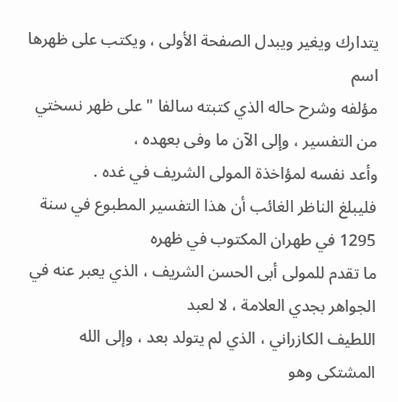يتدارك ويغير ويبدل الصفحة الأولى ، ويكتب على ظهرها اسم
مؤلفه وشرح حاله الذي كتبته سالفا " على ظهر نسختي من التفسير ، وإلى الآن ما وفى بعهده ،
وأعد نفسه لمؤاخذة المولى الشريف في غده .
فليبلغ الناظر الغائب أن هذا التفسير المطبوع في سنة 1295 في طهران المكتوب في ظهره
ما تقدم للمولى أبى الحسن الشريف ، الذي يعبر عنه في الجواهر بجدي العلامة ، لا لعبد
اللطيف الكازراني ، الذي لم يتولد بعد ، وإلى الله المشتكى وهو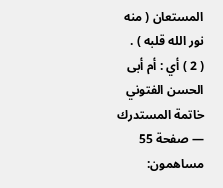المستعان ( منه نور الله قلبه ) .
( 2 ) أي : أم أبى الحسن الفتوني
خاتمة المستدرك — صفحة 55
مساهمون: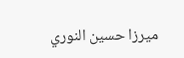ميرزا حسين النوري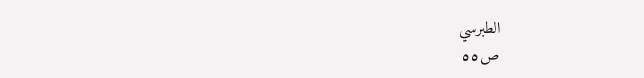الطبرسي
ص٥٥